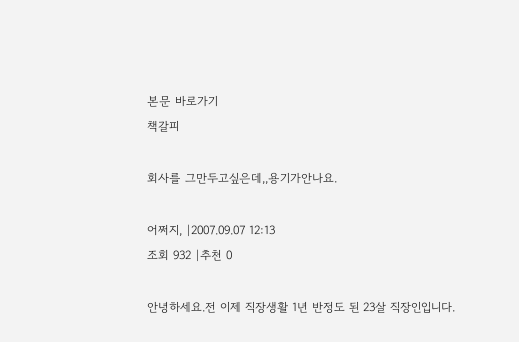본문 바로가기
책갈피

회사를 그만두고싶은데,,용기가안나요.

어쩌지, |2007.09.07 12:13
조회 932 |추천 0

안녕하세요.전 이제 직장생활 1년 반정도 된 23살 직장인입니다.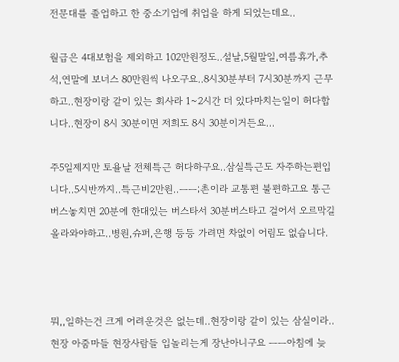전문대를 졸업하고 한 중소기업에 취업을 하게 되었는데요..

월급은 4대보험을 제외하고 102만원정도..설날,5월말일,여름휴가,추석,연말에 보너스 80만원씩 나오구요..8시30분부터 7시30분까지 근무하고..현장이랑 같이 있는 회사라 1~2시간 더 있다마치는일이 허다합니다..현장이 8시 30분이면 저희도 8시 30분이거든요...

주5일제지만 토욜날 전체특근 허다하구요..삼실특근도 자주하는편입니다..5시반까지..특근비2만원..ㅡㅡ;촌이라 교통편 불편하고요 통근버스놓치면 20분에 한대있는 버스타서 30분버스타고 걸어서 오르막길 올라와야하고..병원,슈퍼,은행 등등 가려면 차없이 어림도 없습니다.



뭐,,일하는건 크게 어려운것은 없는데..현장이랑 같이 있는 삼실이라..현장 아줌마들 현장사람들 입놀리는게 장난아니구요 ㅡㅡ아침에 늦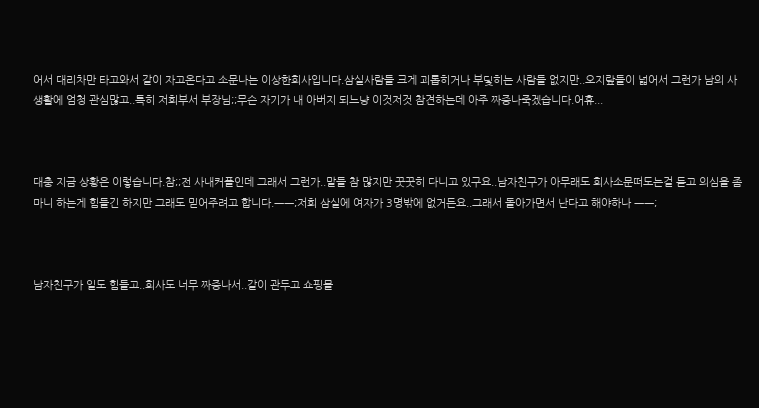어서 대리차만 타고와서 같이 자고온다고 소문나는 이상한회사입니다.삼실사람들 크게 괴롭히거나 부딫히는 사람들 없지만..오지랖들이 넓어서 그런가 남의 사생활에 엄청 관심많고..특히 저희부서 부장님;;무슨 자기가 내 아버지 되느냥 이것저것 참견하는데 아주 짜증나죽겠습니다.어휴...



대충 지금 상황은 이렇습니다.참;;전 사내커플인데 그래서 그런가..말들 참 많지만 꿋꿋히 다니고 있구요..남자친구가 아무래도 회사소문떠도는걸 듣고 의심을 좀 마니 하는게 힘들긴 하지만 그래도 믿어주려고 합니다.ㅡㅡ;저희 삼실에 여자가 3명밖에 없거든요..그래서 돌아가면서 난다고 해야하나 ㅡㅡ;



남자친구가 일도 힘들고..회사도 너무 짜증나서..같이 관두고 쇼핑몰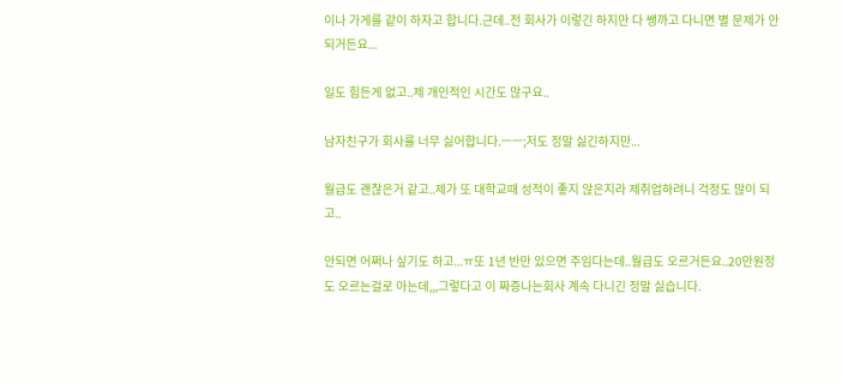이나 가게를 같이 하자고 합니다.근데..전 회사가 이렇긴 하지만 다 쌩까고 다니면 별 문제가 안되거든요...

일도 힘든게 없고..제 개인적인 시간도 많구요..

남자친구가 회사를 너무 싫어합니다.ㅡㅡ;저도 정말 싫긴하지만...

월급도 괜찮은거 같고..제가 또 대학교때 성적이 좋지 않은지라 제취업하려니 걱정도 많이 되고..

안되면 어쩌나 싶기도 하고...ㅠ또 1년 반만 있으면 주임다는데..월급도 오르거든요..20만원정도 오르는걸로 아는데,,,그렇다고 이 짜증나는회사 계속 다니긴 정말 싫습니다.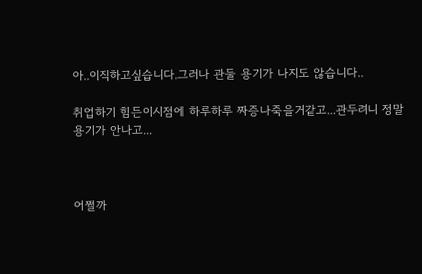아..이직하고싶습니다.그러나 관둘 용기가 나지도 않습니다..

취업하기 힘든이시점에 하루하루 짜증나죽을거같고...관두려니 정말 용기가 안나고...



어쩔까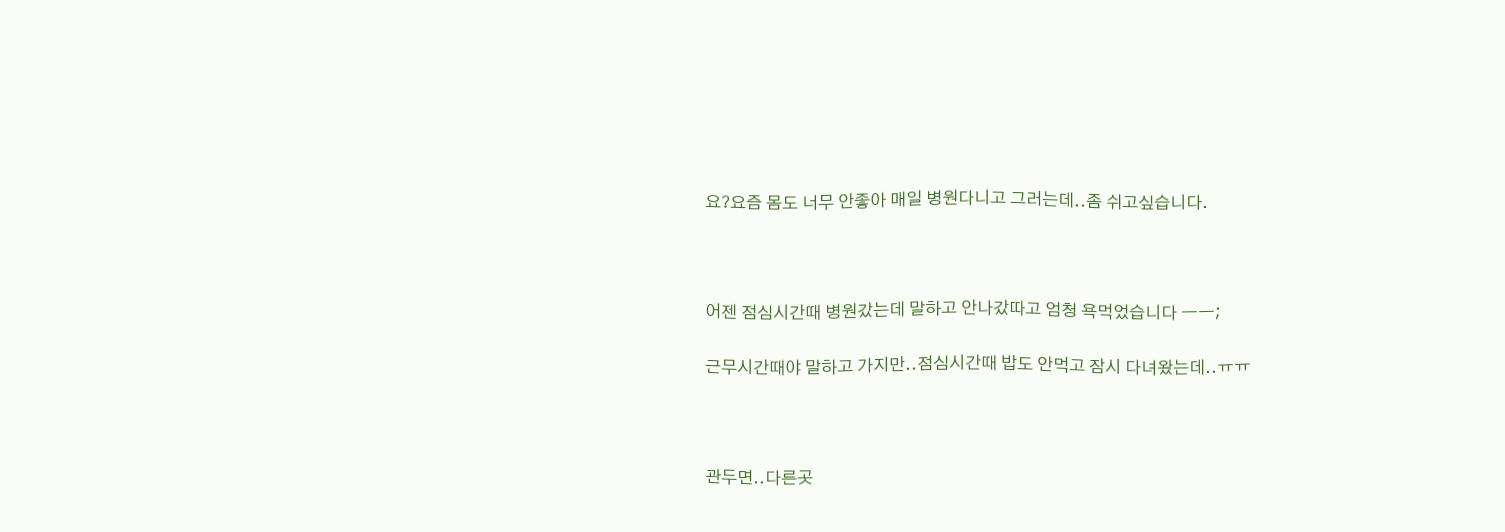요?요즘 몸도 너무 안좋아 매일 병원다니고 그러는데..좀 쉬고싶습니다.



어젠 점심시간때 병원갔는데 말하고 안나갔따고 엄청 욕먹었습니다 ㅡㅡ;

근무시간때야 말하고 가지만..점심시간때 밥도 안먹고 잠시 다녀왔는데..ㅠㅠ



관두면..다른곳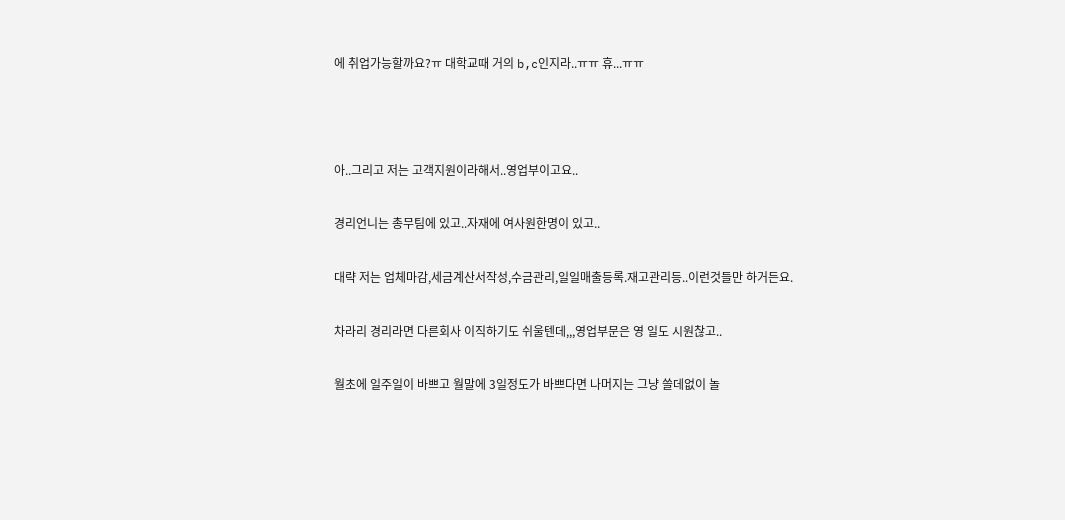에 취업가능할까요?ㅠ 대학교때 거의 b,c인지라..ㅠㅠ 휴...ㅠㅠ



아..그리고 저는 고객지원이라해서..영업부이고요..

경리언니는 총무팀에 있고..자재에 여사원한명이 있고..

대략 저는 업체마감,세금계산서작성,수금관리,일일매출등록.재고관리등..이런것들만 하거든요.

차라리 경리라면 다른회사 이직하기도 쉬울텐데,,,영업부문은 영 일도 시원찮고..

월초에 일주일이 바쁘고 월말에 3일정도가 바쁘다면 나머지는 그냥 쓸데없이 놀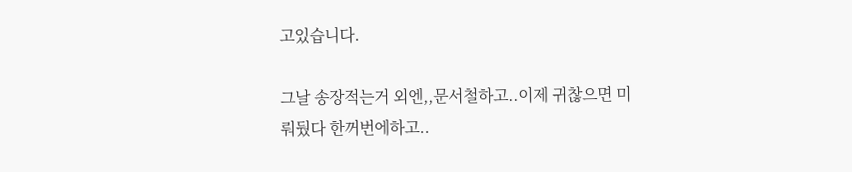고있습니다.

그날 송장적는거 외엔,,문서철하고..이제 귀찮으면 미뤄뒀다 한꺼번에하고..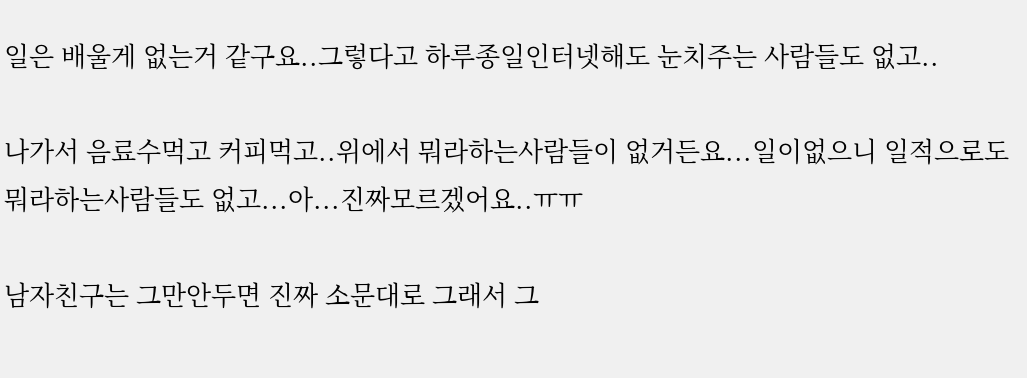일은 배울게 없는거 같구요..그렇다고 하루종일인터넷해도 눈치주는 사람들도 없고..

나가서 음료수먹고 커피먹고..위에서 뭐라하는사람들이 없거든요...일이없으니 일적으로도 뭐라하는사람들도 없고...아...진짜모르겠어요..ㅠㅠ

남자친구는 그만안두면 진짜 소문대로 그래서 그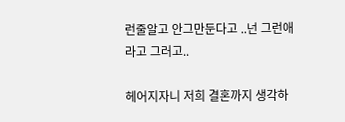런줄알고 안그만둔다고 ..넌 그런애라고 그러고..

헤어지자니 저희 결혼까지 생각하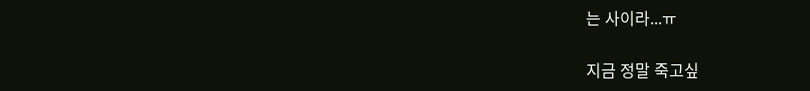는 사이라...ㅠ

지금 정말 죽고싶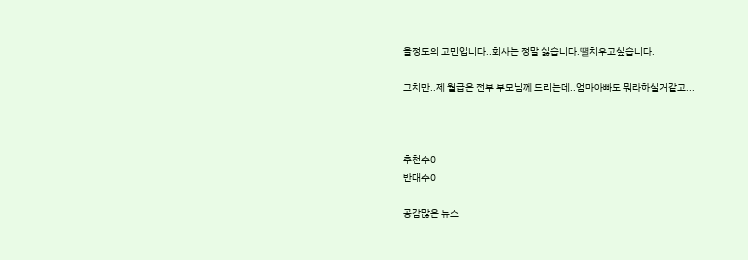을정도의 고민입니다..회사는 정말 싫습니다.떌치우고싶습니다.

그치만..제 월급은 전부 부모님께 드리는데..엄마아빠도 뭐라하실거같고...



추천수0
반대수0

공감많은 뉴스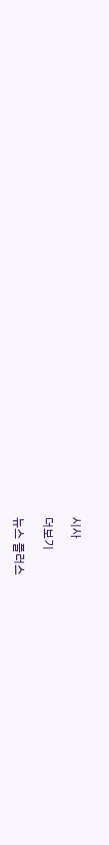시사

더보기

뉴스 플러스